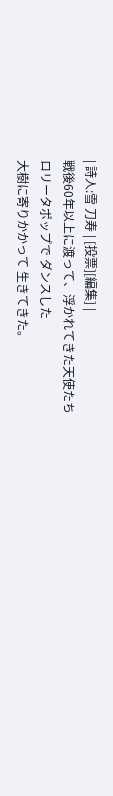| 詩人:雪 刀寿 | [投票][編集] |
戦後60年以上に渡って、浮かれてきた天使たち
ロリータポップで ダンスした
大樹に寄りかかって 生きてきた。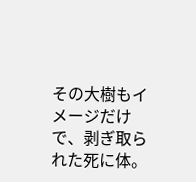その大樹もイメージだけで、剥ぎ取られた死に体。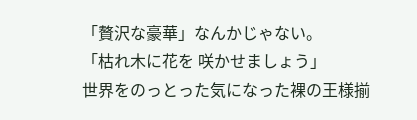「贅沢な豪華」なんかじゃない。
「枯れ木に花を 咲かせましょう」
世界をのっとった気になった裸の王様揃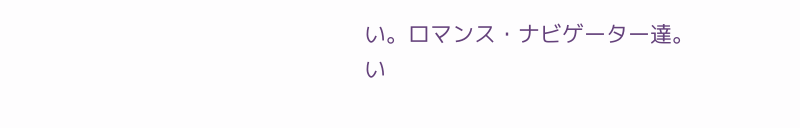い。ロマンス・ナビゲーター達。
い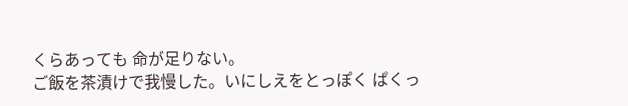くらあっても 命が足りない。
ご飯を茶漬けで我慢した。いにしえをとっぽく ぱくっ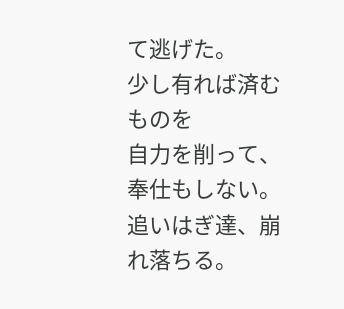て逃げた。
少し有れば済むものを
自力を削って、奉仕もしない。
追いはぎ達、崩れ落ちる。